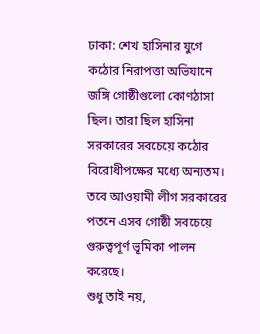ঢাকা: শেখ হাসিনার যুগে কঠোর নিরাপত্তা অভিযানে জঙ্গি গোষ্ঠীগুলো কোণঠাসা ছিল। তারা ছিল হাসিনা সরকারের সবচেয়ে কঠোর বিরোধীপক্ষের মধ্যে অন্যতম।
তবে আওয়ামী লীগ সরকারের পতনে এসব গোষ্ঠী সবচেয়ে গুরুত্বপূর্ণ ভূমিকা পালন করেছে।
শুধু তাই নয়,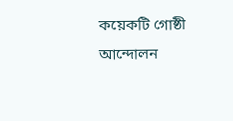কয়েকটি গোষ্ঠী আন্দোলন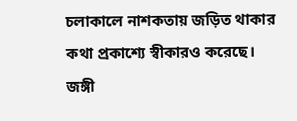চলাকালে নাশকতায় জড়িত থাকার কথা প্রকাশ্যে স্বীকারও করেছে।
জঙ্গী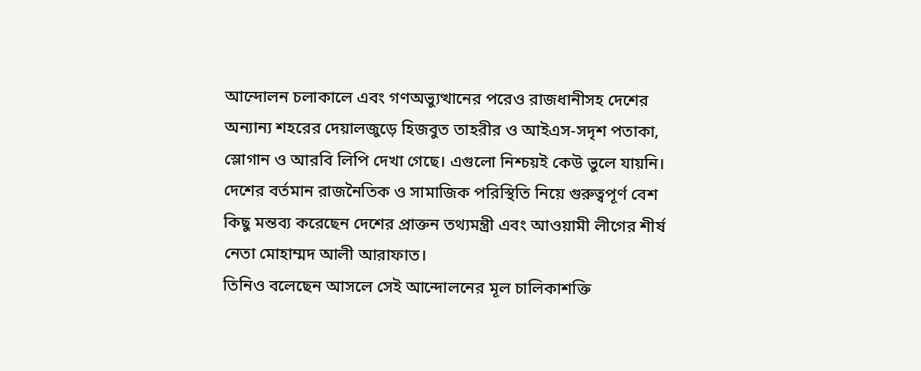আন্দোলন চলাকালে এবং গণঅভ্যুত্থানের পরেও রাজধানীসহ দেশের অন্যান্য শহরের দেয়ালজুড়ে হিজবুত তাহরীর ও আইএস-সদৃশ পতাকা, স্লোগান ও আরবি লিপি দেখা গেছে। এগুলো নিশ্চয়ই কেউ ভুলে যায়নি।
দেশের বর্তমান রাজনৈতিক ও সামাজিক পরিস্থিতি নিয়ে গুরুত্বপূর্ণ বেশ কিছু মন্তব্য করেছেন দেশের প্রাক্তন তথ্যমন্ত্রী এবং আওয়ামী লীগের শীর্ষ নেতা মোহাম্মদ আলী আরাফাত।
তিনিও বলেছেন আসলে সেই আন্দোলনের মূল চালিকাশক্তি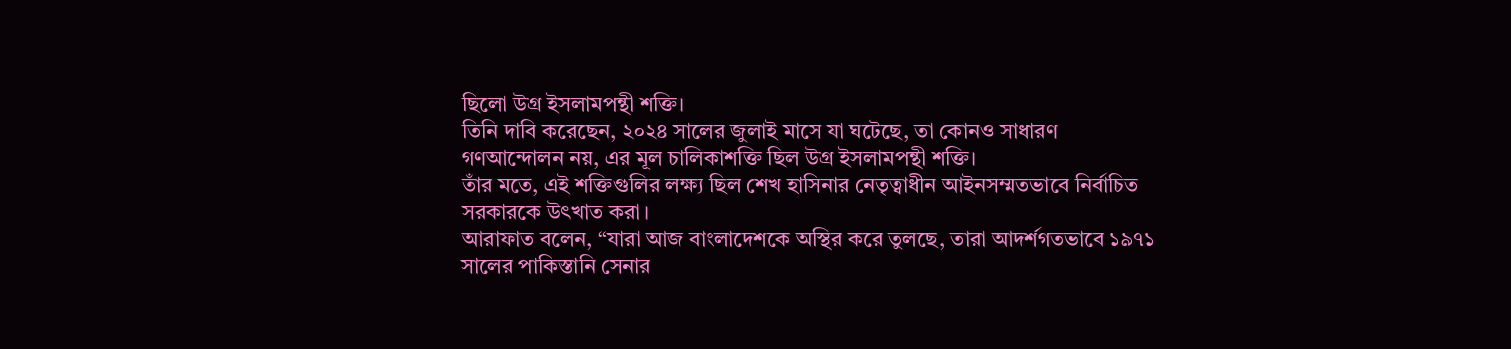ছিলো উগ্র ইসলামপন্থী শক্তি।
তিনি দাবি করেছেন, ২০২৪ সালের জুলাই মাসে যা ঘটেছে, তা কোনও সাধারণ গণআন্দোলন নয়, এর মূল চালিকাশক্তি ছিল উগ্র ইসলামপন্থী শক্তি।
তাঁর মতে, এই শক্তিগুলির লক্ষ্য ছিল শেখ হাসিনার নেতৃত্বাধীন আইনসম্মতভাবে নির্বাচিত সরকারকে উৎখাত করা।
আরাফাত বলেন, “যারা আজ বাংলাদেশকে অস্থির করে তুলছে, তারা আদর্শগতভাবে ১৯৭১ সালের পাকিস্তানি সেনার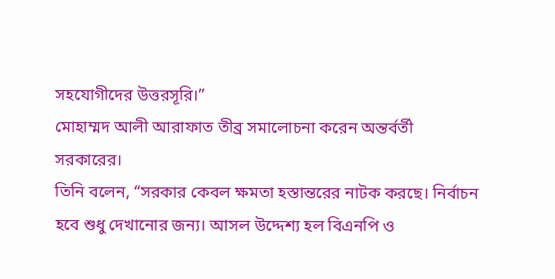সহযোগীদের উত্তরসূরি।”
মোহাম্মদ আলী আরাফাত তীব্র সমালোচনা করেন অন্তর্বর্তী সরকারের।
তিনি বলেন, “সরকার কেবল ক্ষমতা হস্তান্তরের নাটক করছে। নির্বাচন হবে শুধু দেখানোর জন্য। আসল উদ্দেশ্য হল বিএনপি ও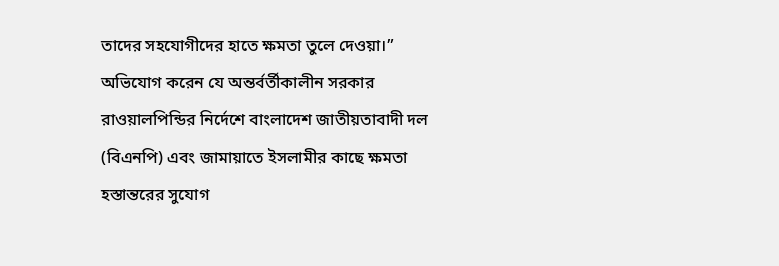তাদের সহযোগীদের হাতে ক্ষমতা তুলে দেওয়া।”
অভিযোগ করেন যে অন্তর্বর্তীকালীন সরকার রাওয়ালপিন্ডির নির্দেশে বাংলাদেশ জাতীয়তাবাদী দল (বিএনপি) এবং জামায়াতে ইসলামীর কাছে ক্ষমতা হস্তান্তরের সুযোগ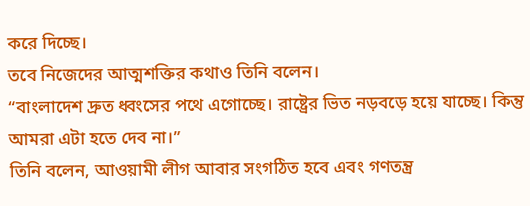করে দিচ্ছে।
তবে নিজেদের আত্মশক্তির কথাও তিনি বলেন।
“বাংলাদেশ দ্রুত ধ্বংসের পথে এগোচ্ছে। রাষ্ট্রের ভিত নড়বড়ে হয়ে যাচ্ছে। কিন্তু আমরা এটা হতে দেব না।”
তিনি বলেন, আওয়ামী লীগ আবার সংগঠিত হবে এবং গণতন্ত্র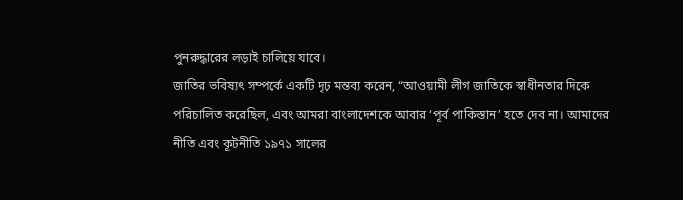পুনরুদ্ধারের লড়াই চালিয়ে যাবে।
জাতির ভবিষ্যৎ সম্পর্কে একটি দৃঢ় মন্তব্য করেন, “আওয়ামী লীগ জাতিকে স্বাধীনতার দিকে পরিচালিত করেছিল, এবং আমরা বাংলাদেশকে আবার ‘পূর্ব পাকিস্তান’ হতে দেব না। আমাদের নীতি এবং কূটনীতি ১৯৭১ সালের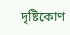দৃষ্টিকোণ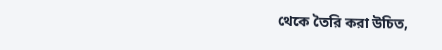থেকে তৈরি করা উচিত,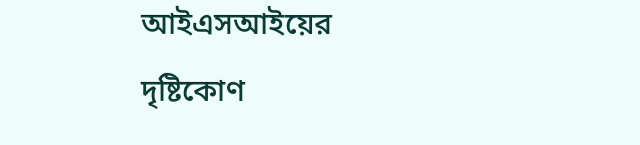আইএসআইয়ের দৃষ্টিকোণ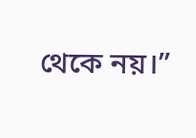থেকে নয়।”